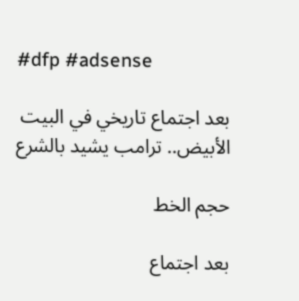#dfp #adsense

بعد اجتماع تاريخي في البيت الأبيض.. ترامب يشيد بالشرع

حجم الخط

بعد اجتماع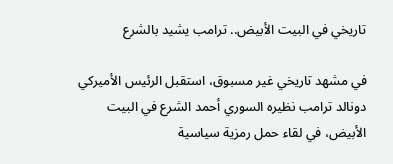تاريخي في البيت الأبيض.. ترامب يشيد بالشرع

في مشهد تاريخي غير مسبوق، استقبل الرئيس الأميركي دونالد ترامب نظيره السوري أحمد الشرع في البيت الأبيض، في لقاء حمل رمزية سياسية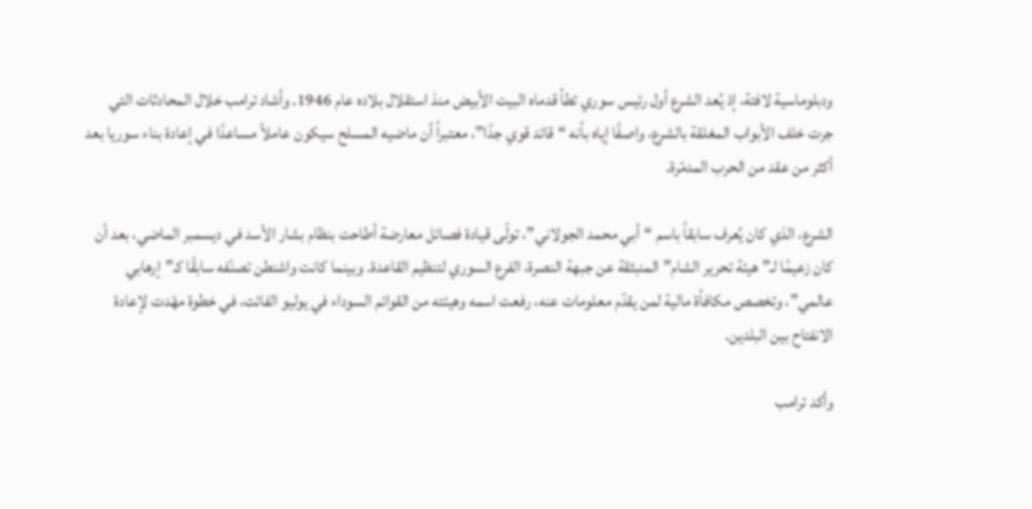ودبلوماسية لافتة، إذ يُعد الشرع أول رئيس سوري تطأ قدماه البيت الأبيض منذ استقلال بلاده عام 1946. وأشاد ترامب خلال المحادثات التي جرت خلف الأبواب المغلقة بالشرع، واصفًا إياه بأنه “قائد قوي جدًا”، معتبراً أن ماضيه المسلح سيكون عاملاً مساعدًا في إعادة بناء سوريا بعد أكثر من عقد من الحرب المدمّرة.

الشرع، الذي كان يُعرف سابقاً باسم “أبي محمد الجولاني”، تولّى قيادة فصائل معارضة أطاحت بنظام بشار الأسد في ديسمبر الماضي، بعد أن كان زعيمًا لـ”هيئة تحرير الشام” المنبثقة عن جبهة النصرة، الفرع السوري لتنظيم القاعدة. وبينما كانت واشنطن تصنّفه سابقًا كـ”إرهابي عالمي”، وتخصص مكافأة مالية لمن يقدّم معلومات عنه، رفعت اسمه وهيئته من القوائم السوداء في يوليو الفائت، في خطوة مهّدت لإعادة الانفتاح بين البلدين.

وأكد ترامب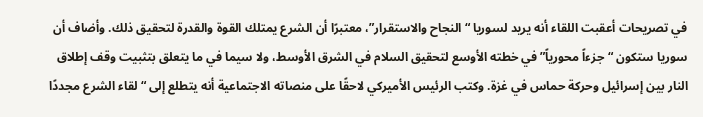في تصريحات أعقبت اللقاء أنه يريد لسوريا “النجاح والاستقرار”، معتبرًا أن الشرع يمتلك القوة والقدرة لتحقيق ذلك. وأضاف أن سوريا ستكون “جزءاً محورياً” في خطته الأوسع لتحقيق السلام في الشرق الأوسط، ولا سيما في ما يتعلق بتثبيت وقف إطلاق النار بين إسرائيل وحركة حماس في غزة. وكتب الرئيس الأميركي لاحقًا على منصاته الاجتماعية أنه يتطلع إلى “لقاء الشرع مجددًا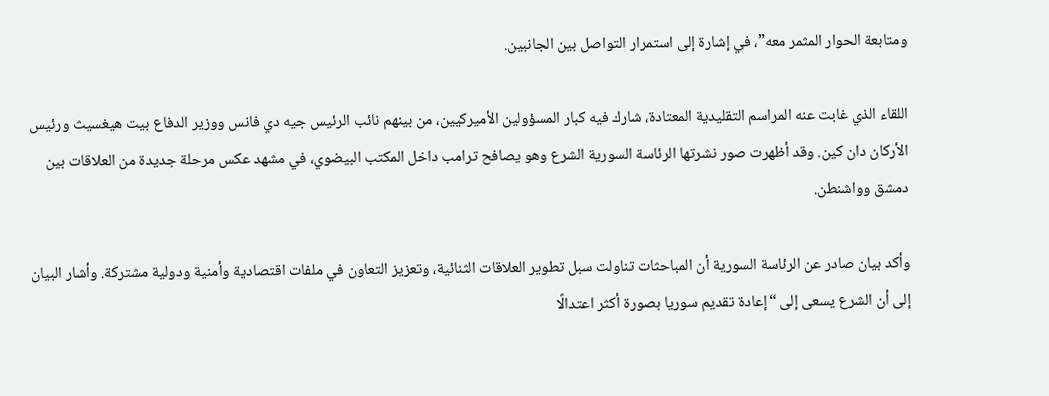ومتابعة الحوار المثمر معه”، في إشارة إلى استمرار التواصل بين الجانبين.

اللقاء الذي غابت عنه المراسم التقليدية المعتادة، شارك فيه كبار المسؤولين الأميركيين، من بينهم نائب الرئيس جيه دي فانس ووزير الدفاع بيت هيغسيث ورئيس الأركان دان كين. وقد أظهرت صور نشرتها الرئاسة السورية الشرع وهو يصافح ترامب داخل المكتب البيضوي، في مشهد عكس مرحلة جديدة من العلاقات بين دمشق وواشنطن.

وأكد بيان صادر عن الرئاسة السورية أن المباحثات تناولت سبل تطوير العلاقات الثنائية، وتعزيز التعاون في ملفات اقتصادية وأمنية ودولية مشتركة. وأشار البيان إلى أن الشرع يسعى إلى “إعادة تقديم سوريا بصورة أكثر اعتدالًا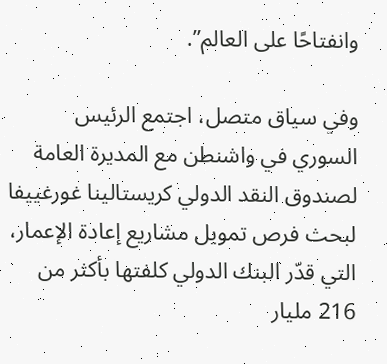وانفتاحًا على العالم”.

وفي سياق متصل، اجتمع الرئيس السوري في واشنطن مع المديرة العامة لصندوق النقد الدولي كريستالينا غورغييفا لبحث فرص تمويل مشاريع إعادة الإعمار، التي قدّر البنك الدولي كلفتها بأكثر من 216 مليار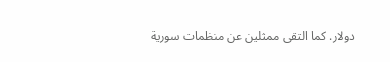دولار. كما التقى ممثلين عن منظمات سورية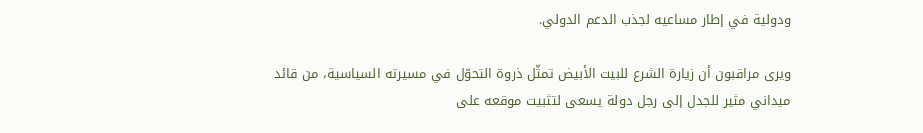ودولية في إطار مساعيه لجذب الدعم الدولي.

ويرى مراقبون أن زيارة الشرع للبيت الأبيض تمثّل ذروة التحوّل في مسيرته السياسية، من قائد ميداني مثير للجدل إلى رجل دولة يسعى لتثبيت موقعه على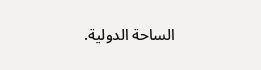الساحة الدولية.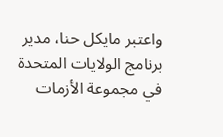واعتبر مايكل حنا، مدير برنامج الولايات المتحدة في مجموعة الأزمات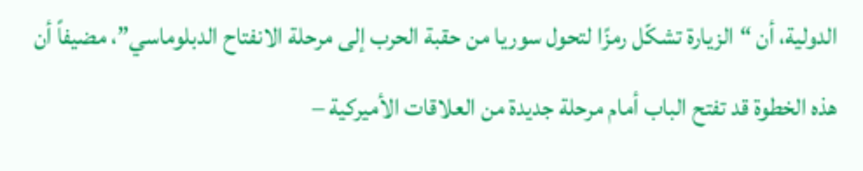الدولية، أن “الزيارة تشكّل رمزًا لتحول سوريا من حقبة الحرب إلى مرحلة الانفتاح الدبلوماسي”، مضيفاً أن هذه الخطوة قد تفتح الباب أمام مرحلة جديدة من العلاقات الأميركية –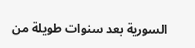السورية بعد سنوات طويلة من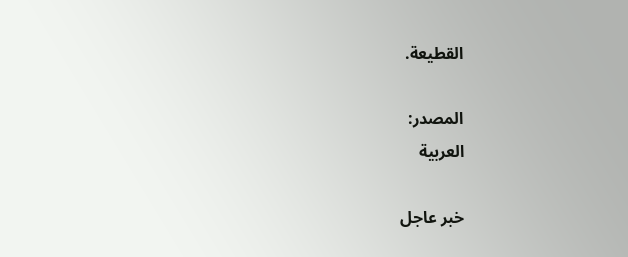القطيعة.

المصدر:
العربية

خبر عاجل